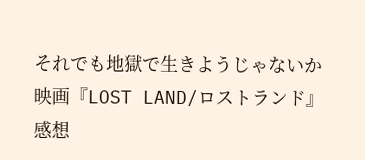それでも地獄で生きようじゃないか映画『LOST LAND/ロストランド』感想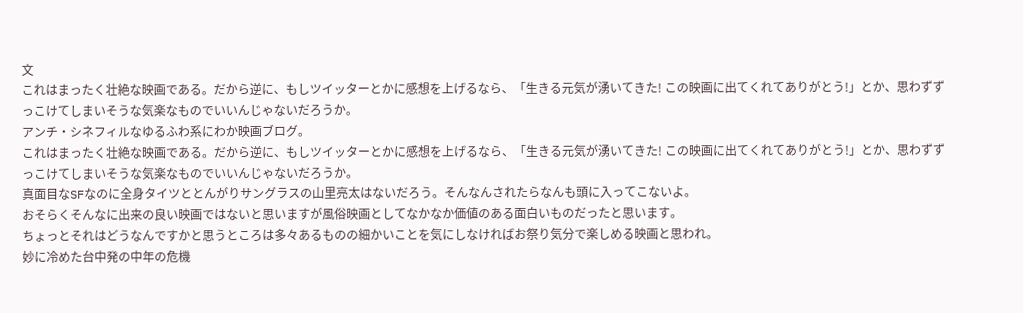文
これはまったく壮絶な映画である。だから逆に、もしツイッターとかに感想を上げるなら、「生きる元気が湧いてきた! この映画に出てくれてありがとう!」とか、思わずずっこけてしまいそうな気楽なものでいいんじゃないだろうか。
アンチ・シネフィルなゆるふわ系にわか映画ブログ。
これはまったく壮絶な映画である。だから逆に、もしツイッターとかに感想を上げるなら、「生きる元気が湧いてきた! この映画に出てくれてありがとう!」とか、思わずずっこけてしまいそうな気楽なものでいいんじゃないだろうか。
真面目なSFなのに全身タイツととんがりサングラスの山里亮太はないだろう。そんなんされたらなんも頭に入ってこないよ。
おそらくそんなに出来の良い映画ではないと思いますが風俗映画としてなかなか価値のある面白いものだったと思います。
ちょっとそれはどうなんですかと思うところは多々あるものの細かいことを気にしなければお祭り気分で楽しめる映画と思われ。
妙に冷めた台中発の中年の危機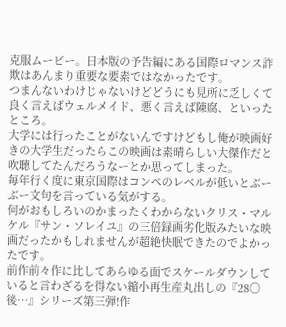克服ムービー。日本版の予告編にある国際ロマンス詐欺はあんまり重要な要素ではなかったです。
つまんないわけじゃないけどどうにも見所に乏しくて良く言えばウェルメイド、悪く言えば陳腐、といったところ。
大学には行ったことがないんですけどもし俺が映画好きの大学生だったらこの映画は素晴らしい大傑作だと吹聴してたんだろうなーとか思ってしまった。
毎年行く度に東京国際はコンペのレベルが低いとぶーぶー文句を言っている気がする。
何がおもしろいのかまったくわからないクリス・マルケル『サン・ソレイユ』の三倍録画劣化版みたいな映画だったかもしれませんが超絶快眠できたのでよかったです。
前作前々作に比してあらゆる面でスケールダウンしていると言わざるを得ない縮小再生産丸出しの『28〇後…』シリーズ第三弾!作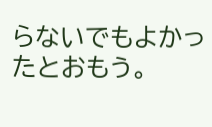らないでもよかったとおもう。